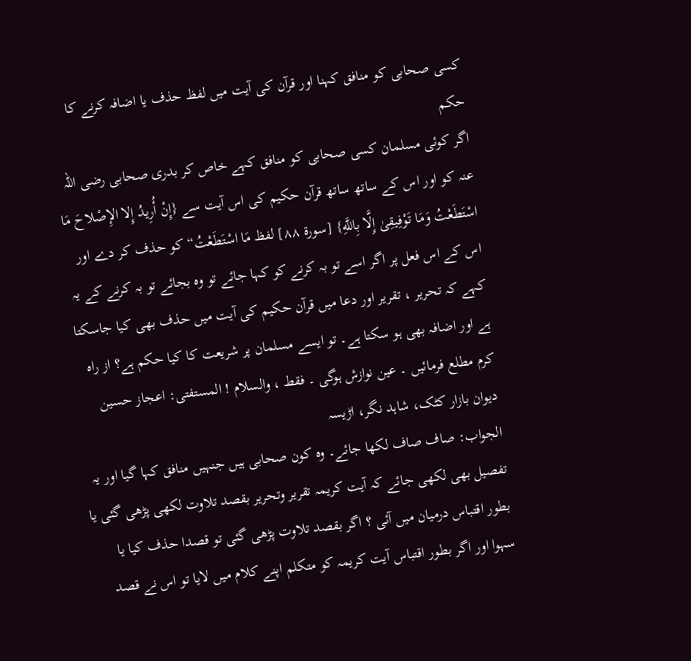کسی صحابی کو منافق کہنا اور قرآن کی آیت میں لفظ حذف یا اضافہ کرنے کا حکم
اگر کوئی مسلمان کسی صحابی کو منافق کہے خاص کر بدری صحابی رضی اللہ عنہ کو اور اس کے ساتھ ساتھ قرآن حکیم کی اس آیت سے {إِنْ أُرِيدُ إِلا الإِصْلاحَ مَا اسْتَطَعْتُ وَمَا تَوْفِيقِىٰ إِلَّا بِاللَّهِ} [سورة ۸۸] لفظ مَا اسْتَطَعْتُ“ کو حذف کر دے اور اس کے اس فعل پر اگر اسے تو بہ کرنے کو کہا جائے تو وہ بجائے تو بہ کرنے کے یہ کہے کہ تحریر ، تقریر اور دعا میں قرآن حکیم کی آیت میں حذف بھی کیا جاسکتا ہے اور اضافہ بھی ہو سکتا ہے۔ تو ایسے مسلمان پر شریعت کا کیا حکم ہے؟ از راہ کرم مطلع فرمائیں ۔ عین نوازش ہوگی ۔ فقط ، والسلام ! المستفتی: اعجاز حسین دیوان بازار کٹک، شاہد نگر، اڑیسہ
الجواب: صاف صاف لکھا جائے۔ وہ کون صحابی ہیں جنہیں منافق کہا گیا اور یہ تفصیل بھی لکھی جائے کہ آیت کریمہ تقریر وتحریر بقصد تلاوت لکھی پڑھی گئی یا بطور اقتباس درمیان میں آئی ؟ اگر بقصد تلاوت پڑھی گئی تو قصدا حذف کیا یا سہوا اور اگر بطور اقتباس آیت کریمہ کو متکلم اپنے کلام میں لایا تو اس نے قصد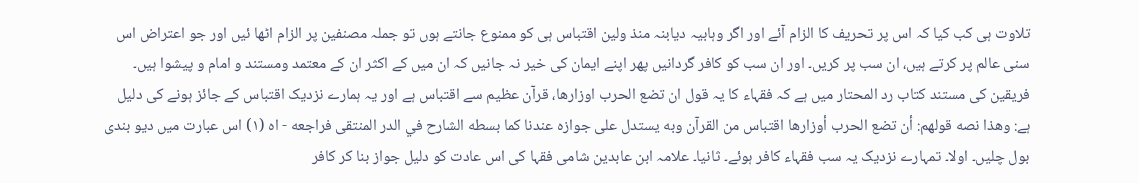تلاوت ہی کب کیا کہ اس پر تحریف کا الزام آئے اور اگر وہابیہ دیابنہ منذ ولین اقتباس ہی کو ممنوع جانتے ہوں تو جملہ مصنفین پر الزام اٹھا ئیں اور جو اعتراض اس سنی عالم پر کرتے ہیں، ان سب پر کریں۔ اور ان سب کو کافر گردانیں پھر اپنے ایمان کی خیر نہ جانیں کہ ان میں کے اکثر ان کے معتمد ومستند و امام و پیشوا ہیں۔ فریقین کی مستند کتاب رد المحتار میں ہے کہ فقہاء کا یہ قول ان تضع الحرب اوزارها، قرآن عظیم سے اقتباس ہے اور یہ ہمارے نزدیک اقتباس کے جائز ہونے کی دلیل ہے: وهذا نصه قولهم: أن تضع الحرب أوزارها اقتباس من القرآن وبه يستدل على جوازه عندنا كما بسطه الشارح في الدر المنتقى فراجعه - اه (۱) اس عبارت میں دیو بندی بول چلیں۔ اولا۔ تمہارے نزدیک یہ سب فقہاء کافر ہوئے۔ ثانیا۔ علامہ ابن عابدین شامی فقہا کی اس عادت کو دلیل جواز بنا کر کافر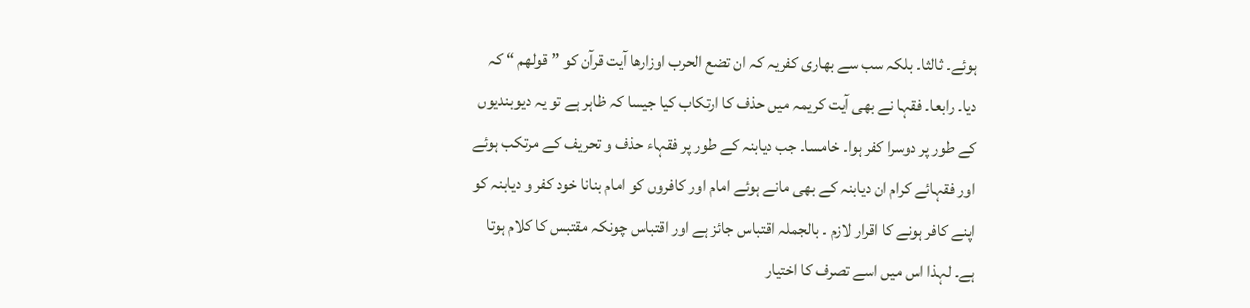ہوئے۔ ثالثا۔ بلکہ سب سے بھاری کفریہ کہ ان تضع الحرب اوزارها آیت قرآن کو ”قولھم “ کہ دیا۔ رابعا۔ فقہا نے بھی آیت کریمہ میں حذف کا ارتکاب کیا جیسا کہ ظاہر ہے تو یہ دیوبندیوں کے طور پر دوسرا کفر ہوا۔ خامسا۔ جب دیابنہ کے طور پر فقہاء حذف و تحریف کے مرتکب ہوئے اور فقہائے کرام ان دیابنہ کے بھی مانے ہوئے امام اور کافروں کو امام بنانا خود کفر و دیابنہ کو اپنے کافر ہونے کا اقرار لازم ۔ بالجملہ اقتباس جائز ہے اور اقتباس چونکہ مقتبس کا کلام ہوتا ہے۔ لہذا اس میں اسے تصرف کا اختیار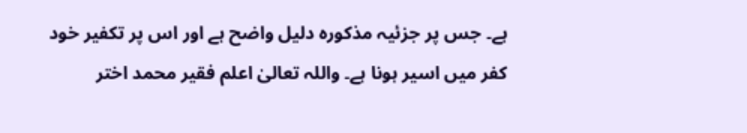ہے۔ جس پر جزئیہ مذکورہ دلیل واضح ہے اور اس پر تکفیر خود کفر میں اسیر ہونا ہے۔ واللہ تعالیٰ اعلم فقیر محمد اختر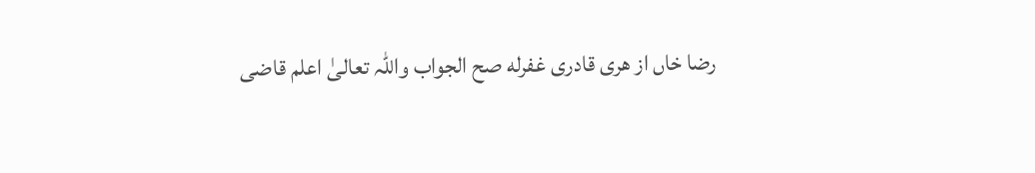رضا خاں از هری قادری غفرله صح الجواب واللہ تعالیٰ اعلم قاضی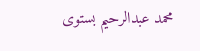محمد عبدالرحیم بستوی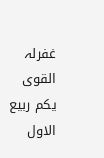غفرلہ القوی یکم ربیع الاول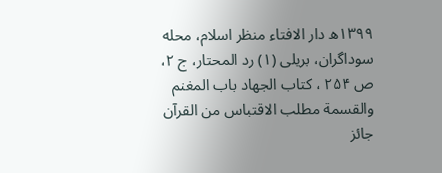۱۳۹۹ھ دار الافتاء منظر اسلام، محله سوداگران، بریلی (۱) رد المحتار، ج ۲، ص ۲۵۴ ، کتاب الجهاد باب المغنم والقسمة مطلب الاقتباس من القرآن جائز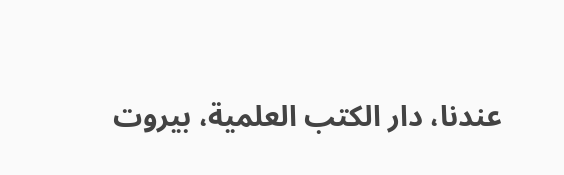عندنا، دار الكتب العلمية، بيروت